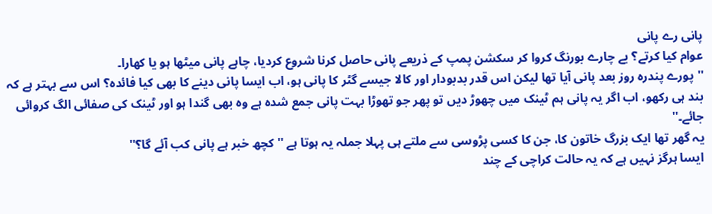پانی رے پانی
عوام کیا کرتے؟ بے چارے بورنگ کروا کر سکشن پمپ کے ذریعے پانی حاصل کرنا شروع کردیا، چاہے پانی میٹھا ہو یا کھارا۔
''پورے پندرہ روز بعد پانی آیا تھا لیکن اس قدر بدبودار اور کالا جیسے گٹر کا پانی ہو، اب ایسا پانی دینے کا بھی کیا فائدہ؟ اس سے بہتر ہے کہ بند ہی رکھو، اب اگر یہ پانی ہم ٹینک میں چھوڑ دیں تو پھر جو تھوڑا بہت پانی جمع شدہ ہے وہ بھی گندا ہو اور ٹینک کی صفائی الگ کروائی جائے۔''
یہ گھر تھا ایک بزرگ خاتون کا، جن کا کسی پڑوسی سے ملتے ہی پہلا جملہ یہ ہوتا ہے ''کچھ خبر ہے پانی کب آئے گا؟''
ایسا ہرگز نہیں ہے کہ یہ حالت کراچی کے چند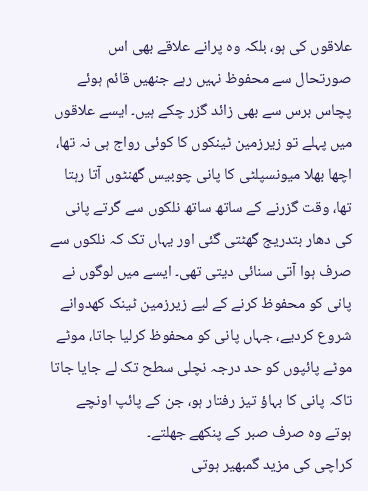علاقوں کی ہو، بلکہ وہ پرانے علاقے بھی اس صورتحال سے محفوظ نہیں رہے جنھیں قائم ہوئے پچاس برس سے بھی زائد گزر چکے ہیں۔ ایسے علاقوں میں پہلے تو زیرزمین ٹینکوں کا کوئی رواج ہی نہ تھا، اچھا بھلا میونسپلٹی کا پانی چوبیس گھنٹوں آتا رہتا تھا، وقت گزرنے کے ساتھ ساتھ نلکوں سے گرتے پانی کی دھار بتدریج گھٹتی گئی اور یہاں تک کہ نلکوں سے صرف ہوا آتی سنائی دیتی تھی۔ ایسے میں لوگوں نے پانی کو محفوظ کرنے کے لیے زیرزمین ٹینک کھدوانے شروع کردیے، جہاں پانی کو محفوظ کرلیا جاتا، موٹے موٹے پائپوں کو حد درجہ نچلی سطح تک لے جایا جاتا تاکہ پانی کا بہاؤ تیز رفتار ہو، جن کے پائپ اونچے ہوتے وہ صرف صبر کے پنکھے جھلتے۔
کراچی کی مزید گمبھیر ہوتی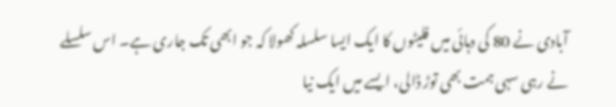آبادی نے 80 کی دہائی میں فلیٹوں کا ایک ایسا سلسلہ کھولا کہ جو ابھی تک جاری ہے۔ اس سلسلے نے رہی سہی ہمت بھی توڑ ڈالی، ایسے میں ایک نیا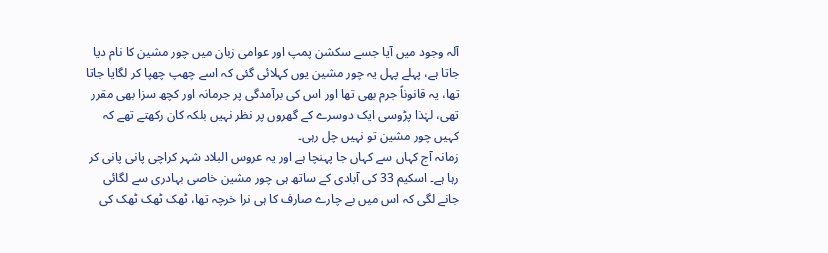آلہ وجود میں آیا جسے سکشن پمپ اور عوامی زبان میں چور مشین کا نام دیا جاتا ہے، پہلے پہل یہ چور مشین یوں کہلائی گئی کہ اسے چھپ چھپا کر لگایا جاتا تھا، یہ قانوناً جرم بھی تھا اور اس کی برآمدگی پر جرمانہ اور کچھ سزا بھی مقرر تھی، لہٰذا پڑوسی ایک دوسرے کے گھروں پر نظر نہیں بلکہ کان رکھتے تھے کہ کہیں چور مشین تو نہیں چل رہی۔
زمانہ آج کہاں سے کہاں جا پہنچا ہے اور یہ عروس البلاد شہر کراچی پانی پانی کر رہا ہے۔ اسکیم 33 کی آبادی کے ساتھ ہی چور مشین خاصی بہادری سے لگائی جانے لگی کہ اس میں بے چارے صارف کا ہی نرا خرچہ تھا، ٹھک ٹھک ٹھک کی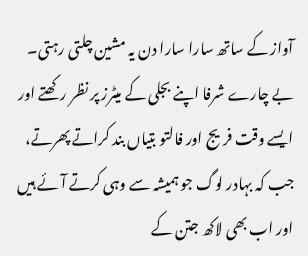آواز کے ساتھ سارا سارا دن یہ مشین چلتی رہتی۔ بے چارے شرفا اپنے بجلی کے میٹرز پر نظر رکھتے اور ایسے وقت فریج اور فالتو بتیاں بند کراتے پھرتے، جب کہ بہادر لوگ جو ہمیشہ سے وہی کرتے آئے ہیں اور اب بھی لاکھ جتن کے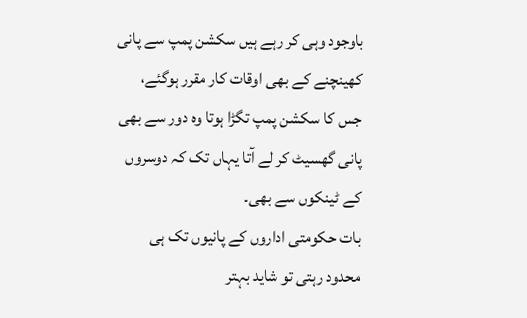باوجود وہی کر رہے ہیں سکشن پمپ سے پانی کھینچنے کے بھی اوقات کار مقرر ہوگئے، جس کا سکشن پمپ تگڑا ہوتا وہ دور سے بھی پانی گھسیٹ کر لے آتا یہاں تک کہ دوسروں کے ٹینکوں سے بھی۔
بات حکومتی اداروں کے پانیوں تک ہی محدود رہتی تو شاید بہتر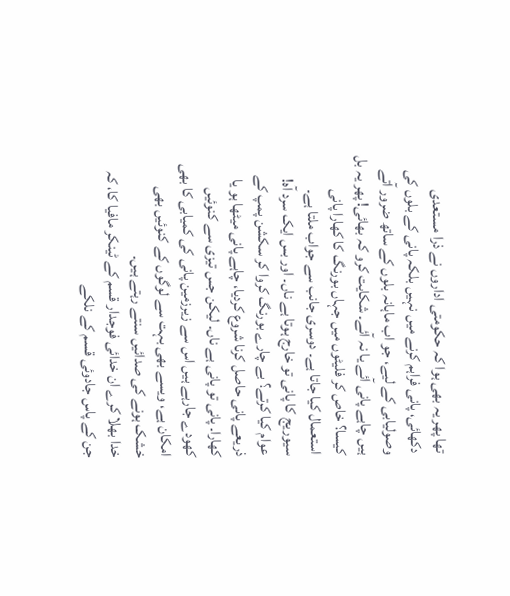تھا پھر یہ بھی ہوا کہ حکومتی اداروں نے ذرا مستعدی دکھائی، پانی فراہم کرنے میں نہیں بلکہ پانی کے بلوں کی وصولیابی کے لیے، جو اب ماہانہ بلوں کے ساتھ ضرور آتے ہیں چاہے پانی آئے یا نہ آئے۔ شکایت کرو کہ بھائی! پھر یہ بل کیسا؟ خاص کر فلیٹوں میں جہاں بورنگ کا کھارا پانی استعمال کیا جاتا ہے۔ دوسری جانب سے جواب ملتا ہے۔ سیوریج کا پانی تو خارج ہوتا ہے ناں۔ اور بس ایک سرد آہ!
عوام کیا کرتے؟ بے چارے بورنگ کروا کر سکشن پمپ کے ذریعے پانی حاصل کرنا شروع کردیا، چاہے پانی میٹھا ہو یا کھارا۔ پانی تو پانی ہے ناں۔ لیکن جس تیزی سے کنوئیں کھودے جارہے ہیں اس سے زیرزمین پانی کی کمیابی کا بھی امکان ہے، ویسے بھی بہت سے لوگوں کے کنوئیں بھی خشک ہونے کی صدائیں سنتے رہتے ہیں۔
خدا بھلا کرے ان خدائی فوجدار قسم کے ٹینکر مافیا کا، کہ جن کے پاس جادوئی قسم کے نلکے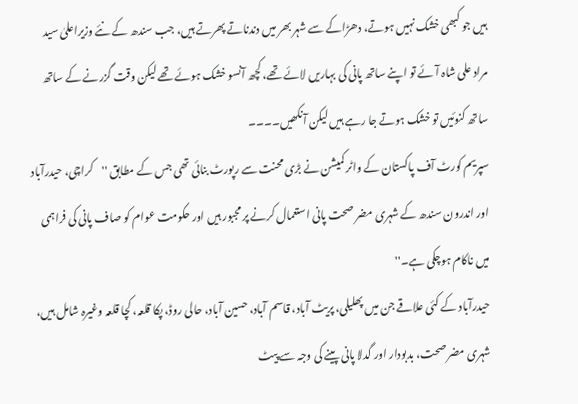ہیں جو کبھی خشک نہیں ہوتے، دھڑاکے سے شہر بھر میں دندناتے پھرتے ہیں، جب سندھ کے نئے وزیراعلیٰ سید مراد علی شاہ آئے تو اپنے ساتھ پانی کی بہاریں لائے تھے، کچھ آنسو خشک ہوئے تھے لیکن وقت گزرنے کے ساتھ ساتھ کنوئیں تو خشک ہوتے جا رہے ہیں لیکن آنکھیں۔۔۔۔
سپریم کورٹ آف پاکستان کے واٹر کمیشن نے بڑی محنت سے رپورٹ بنائی تھی جس کے مطابق ''کراچی، حیدرآباد اور اندرون سندھ کے شہری مضر صحت پانی استعمال کرنے پر مجبور ہیں اور حکومت عوام کو صاف پانی کی فراہمی میں ناکام ہوچکی ہے۔''
حیدرآباد کے کئی علاقے جن میں پھلیلی، پریٹ آباد، قاسم آباد، حسین آباد، حالی روڈ، پکا قلعہ، کچا قلعہ وغیرہ شامل ہیں، شہری مضر صحت، بدبودار اور گدلا پانی پینے کی وجہ سے پیٹ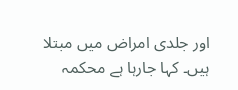اور جلدی امراض میں مبتلا ہیں۔ کہا جارہا ہے محکمہ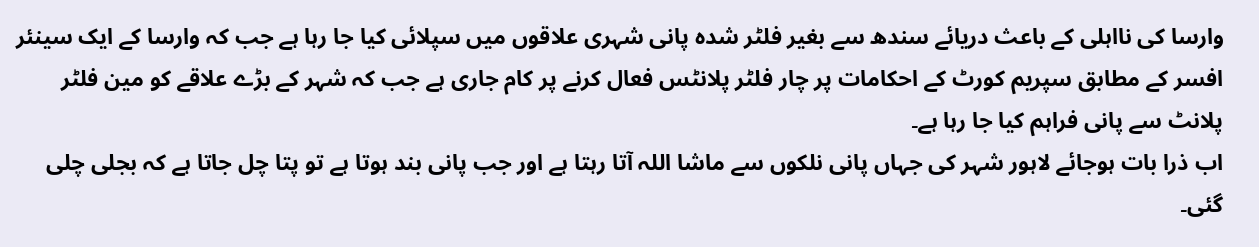وارسا کی نااہلی کے باعث دریائے سندھ سے بغیر فلٹر شدہ پانی شہری علاقوں میں سپلائی کیا جا رہا ہے جب کہ وارسا کے ایک سینئر افسر کے مطابق سپریم کورٹ کے احکامات پر چار فلٹر پلانٹس فعال کرنے پر کام جاری ہے جب کہ شہر کے بڑے علاقے کو مین فلٹر پلانٹ سے پانی فراہم کیا جا رہا ہے۔
اب ذرا بات ہوجائے لاہور شہر کی جہاں پانی نلکوں سے ماشا اللہ آتا رہتا ہے اور جب پانی بند ہوتا ہے تو پتا چل جاتا ہے کہ بجلی چلی گئی۔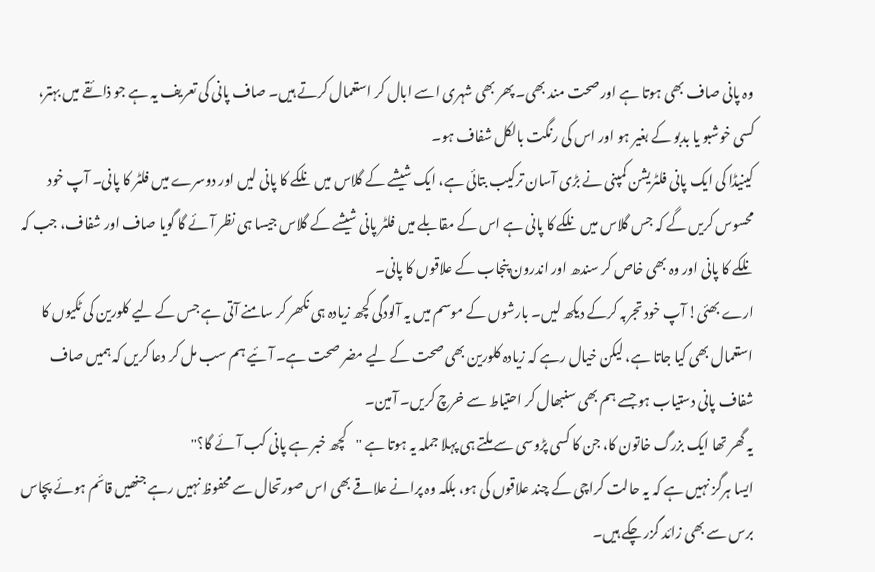وہ پانی صاف بھی ہوتا ہے اور صحت مند بھی۔ پھر بھی شہری اسے ابال کر استعمال کرتے ہیں۔ صاف پانی کی تعریف یہ ہے جو ذائقے میں بہتر، کسی خوشبو یا بدبو کے بغیر ہو اور اس کی رنگت بالکل شفاف ہو۔
کینیڈا کی ایک پانی فلٹریشن کمپنی نے بڑی آسان ترکیب بتائی ہے، ایک شیشے کے گلاس میں نلکے کا پانی لیں اور دوسرے میں فلٹر کا پانی۔ آپ خود محسوس کریں گے کہ جس گلاس میں نلکے کا پانی ہے اس کے مقابلے میں فلٹر پانی شیشے کے گلاس جیسا ہی نظر آئے گا گویا صاف اور شفاف، جب کہ نلکے کا پانی اور وہ بھی خاص کر سندھ اور اندرون پنجاب کے علاقوں کا پانی۔
ارے بھئی! آپ خود تجربہ کرکے دیکھ لیں۔ بارشوں کے موسم میں یہ آلودگی کچھ زیادہ ہی نکھر کر سامنے آتی ہے جس کے لیے کلورین کی ٹکیوں کا استعمال بھی کیا جاتا ہے، لیکن خیال رہے کہ زیادہ کلورین بھی صحت کے لیے مضر صحت ہے۔ آئیے ہم سب مل کر دعا کریں کہ ہمیں صاف شفاف پانی دستیاب ہو جسے ہم بھی سنبھال کر احتیاط سے خرچ کریں۔ آمین۔
یہ گھر تھا ایک بزرگ خاتون کا، جن کا کسی پڑوسی سے ملتے ہی پہلا جملہ یہ ہوتا ہے ''کچھ خبر ہے پانی کب آئے گا؟''
ایسا ہرگز نہیں ہے کہ یہ حالت کراچی کے چند علاقوں کی ہو، بلکہ وہ پرانے علاقے بھی اس صورتحال سے محفوظ نہیں رہے جنھیں قائم ہوئے پچاس برس سے بھی زائد گزر چکے ہیں۔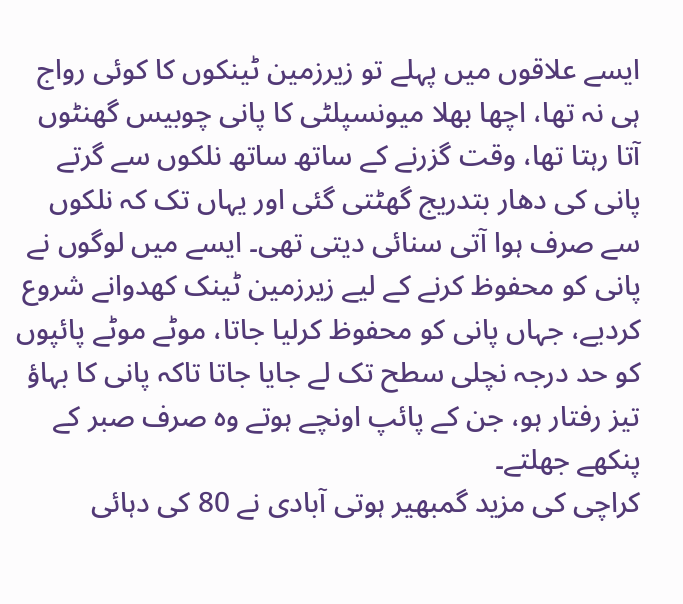ایسے علاقوں میں پہلے تو زیرزمین ٹینکوں کا کوئی رواج ہی نہ تھا، اچھا بھلا میونسپلٹی کا پانی چوبیس گھنٹوں آتا رہتا تھا، وقت گزرنے کے ساتھ ساتھ نلکوں سے گرتے پانی کی دھار بتدریج گھٹتی گئی اور یہاں تک کہ نلکوں سے صرف ہوا آتی سنائی دیتی تھی۔ ایسے میں لوگوں نے پانی کو محفوظ کرنے کے لیے زیرزمین ٹینک کھدوانے شروع کردیے، جہاں پانی کو محفوظ کرلیا جاتا، موٹے موٹے پائپوں کو حد درجہ نچلی سطح تک لے جایا جاتا تاکہ پانی کا بہاؤ تیز رفتار ہو، جن کے پائپ اونچے ہوتے وہ صرف صبر کے پنکھے جھلتے۔
کراچی کی مزید گمبھیر ہوتی آبادی نے 80 کی دہائی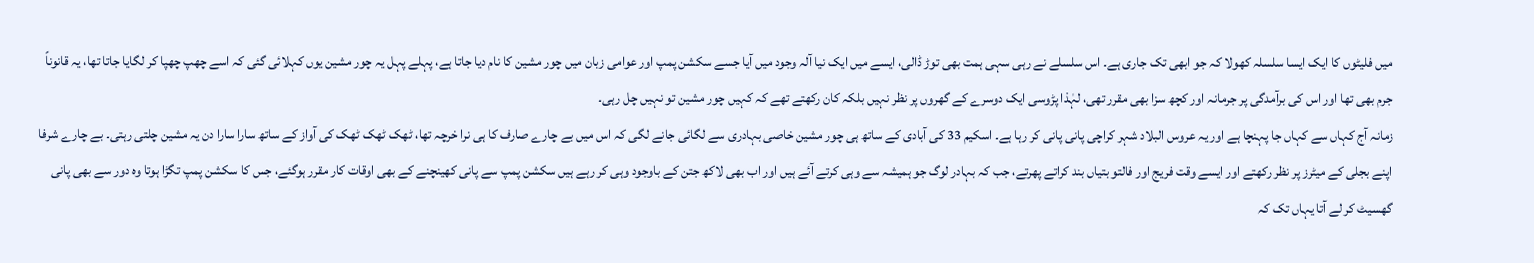میں فلیٹوں کا ایک ایسا سلسلہ کھولا کہ جو ابھی تک جاری ہے۔ اس سلسلے نے رہی سہی ہمت بھی توڑ ڈالی، ایسے میں ایک نیا آلہ وجود میں آیا جسے سکشن پمپ اور عوامی زبان میں چور مشین کا نام دیا جاتا ہے، پہلے پہل یہ چور مشین یوں کہلائی گئی کہ اسے چھپ چھپا کر لگایا جاتا تھا، یہ قانوناً جرم بھی تھا اور اس کی برآمدگی پر جرمانہ اور کچھ سزا بھی مقرر تھی، لہٰذا پڑوسی ایک دوسرے کے گھروں پر نظر نہیں بلکہ کان رکھتے تھے کہ کہیں چور مشین تو نہیں چل رہی۔
زمانہ آج کہاں سے کہاں جا پہنچا ہے اور یہ عروس البلاد شہر کراچی پانی پانی کر رہا ہے۔ اسکیم 33 کی آبادی کے ساتھ ہی چور مشین خاصی بہادری سے لگائی جانے لگی کہ اس میں بے چارے صارف کا ہی نرا خرچہ تھا، ٹھک ٹھک ٹھک کی آواز کے ساتھ سارا سارا دن یہ مشین چلتی رہتی۔ بے چارے شرفا اپنے بجلی کے میٹرز پر نظر رکھتے اور ایسے وقت فریج اور فالتو بتیاں بند کراتے پھرتے، جب کہ بہادر لوگ جو ہمیشہ سے وہی کرتے آئے ہیں اور اب بھی لاکھ جتن کے باوجود وہی کر رہے ہیں سکشن پمپ سے پانی کھینچنے کے بھی اوقات کار مقرر ہوگئے، جس کا سکشن پمپ تگڑا ہوتا وہ دور سے بھی پانی گھسیٹ کر لے آتا یہاں تک کہ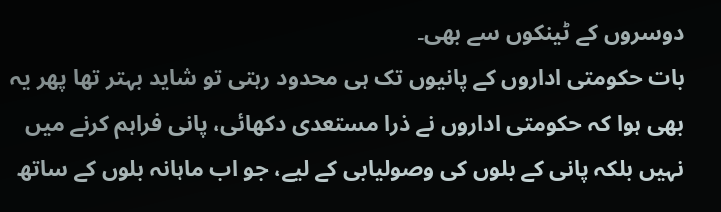دوسروں کے ٹینکوں سے بھی۔
بات حکومتی اداروں کے پانیوں تک ہی محدود رہتی تو شاید بہتر تھا پھر یہ بھی ہوا کہ حکومتی اداروں نے ذرا مستعدی دکھائی، پانی فراہم کرنے میں نہیں بلکہ پانی کے بلوں کی وصولیابی کے لیے، جو اب ماہانہ بلوں کے ساتھ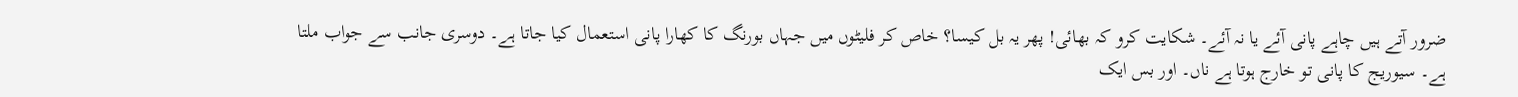ضرور آتے ہیں چاہے پانی آئے یا نہ آئے۔ شکایت کرو کہ بھائی! پھر یہ بل کیسا؟ خاص کر فلیٹوں میں جہاں بورنگ کا کھارا پانی استعمال کیا جاتا ہے۔ دوسری جانب سے جواب ملتا ہے۔ سیوریج کا پانی تو خارج ہوتا ہے ناں۔ اور بس ایک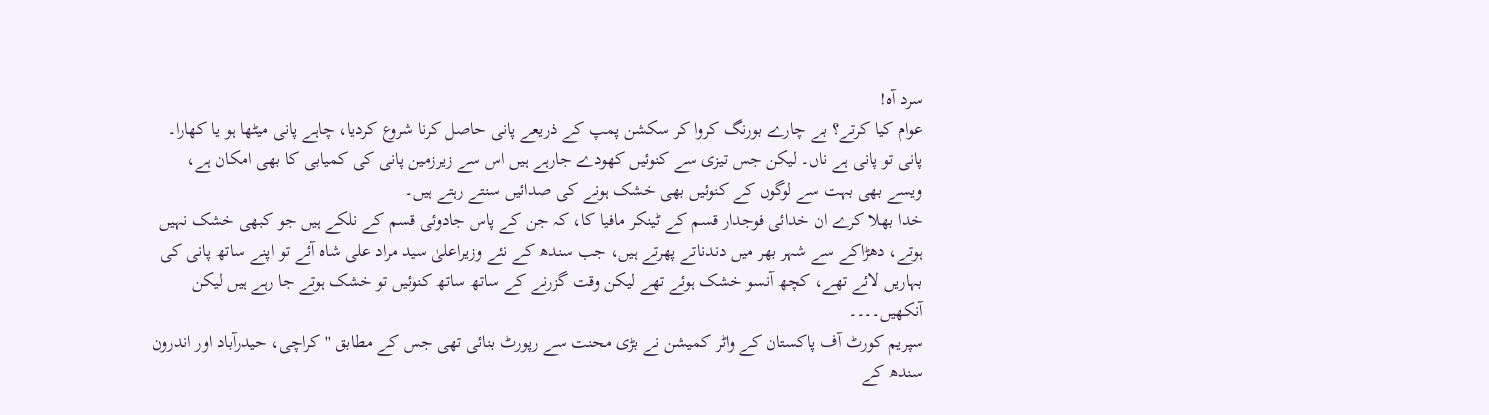سرد آہ!
عوام کیا کرتے؟ بے چارے بورنگ کروا کر سکشن پمپ کے ذریعے پانی حاصل کرنا شروع کردیا، چاہے پانی میٹھا ہو یا کھارا۔ پانی تو پانی ہے ناں۔ لیکن جس تیزی سے کنوئیں کھودے جارہے ہیں اس سے زیرزمین پانی کی کمیابی کا بھی امکان ہے، ویسے بھی بہت سے لوگوں کے کنوئیں بھی خشک ہونے کی صدائیں سنتے رہتے ہیں۔
خدا بھلا کرے ان خدائی فوجدار قسم کے ٹینکر مافیا کا، کہ جن کے پاس جادوئی قسم کے نلکے ہیں جو کبھی خشک نہیں ہوتے، دھڑاکے سے شہر بھر میں دندناتے پھرتے ہیں، جب سندھ کے نئے وزیراعلیٰ سید مراد علی شاہ آئے تو اپنے ساتھ پانی کی بہاریں لائے تھے، کچھ آنسو خشک ہوئے تھے لیکن وقت گزرنے کے ساتھ ساتھ کنوئیں تو خشک ہوتے جا رہے ہیں لیکن آنکھیں۔۔۔۔
سپریم کورٹ آف پاکستان کے واٹر کمیشن نے بڑی محنت سے رپورٹ بنائی تھی جس کے مطابق ''کراچی، حیدرآباد اور اندرون سندھ کے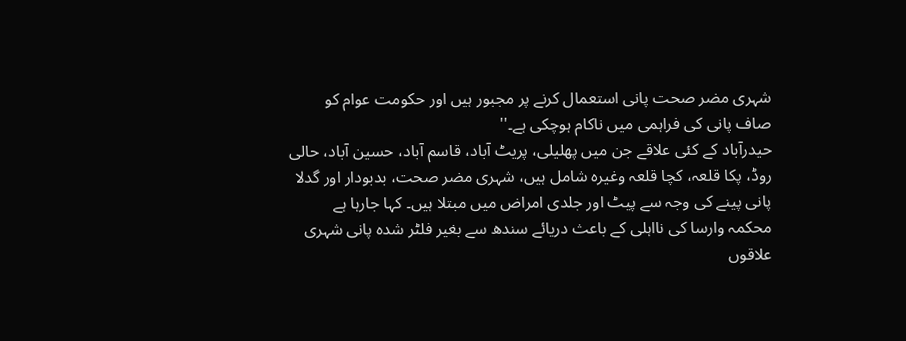شہری مضر صحت پانی استعمال کرنے پر مجبور ہیں اور حکومت عوام کو صاف پانی کی فراہمی میں ناکام ہوچکی ہے۔''
حیدرآباد کے کئی علاقے جن میں پھلیلی، پریٹ آباد، قاسم آباد، حسین آباد، حالی روڈ، پکا قلعہ، کچا قلعہ وغیرہ شامل ہیں، شہری مضر صحت، بدبودار اور گدلا پانی پینے کی وجہ سے پیٹ اور جلدی امراض میں مبتلا ہیں۔ کہا جارہا ہے محکمہ وارسا کی نااہلی کے باعث دریائے سندھ سے بغیر فلٹر شدہ پانی شہری علاقوں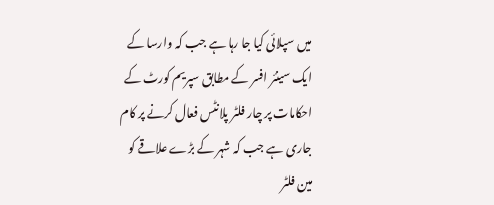میں سپلائی کیا جا رہا ہے جب کہ وارسا کے ایک سینئر افسر کے مطابق سپریم کورٹ کے احکامات پر چار فلٹر پلانٹس فعال کرنے پر کام جاری ہے جب کہ شہر کے بڑے علاقے کو مین فلٹر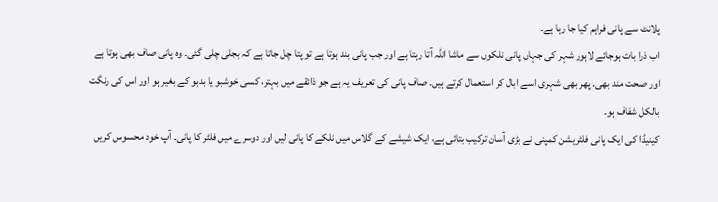پلانٹ سے پانی فراہم کیا جا رہا ہے۔
اب ذرا بات ہوجائے لاہور شہر کی جہاں پانی نلکوں سے ماشا اللہ آتا رہتا ہے اور جب پانی بند ہوتا ہے تو پتا چل جاتا ہے کہ بجلی چلی گئی۔ وہ پانی صاف بھی ہوتا ہے اور صحت مند بھی۔ پھر بھی شہری اسے ابال کر استعمال کرتے ہیں۔ صاف پانی کی تعریف یہ ہے جو ذائقے میں بہتر، کسی خوشبو یا بدبو کے بغیر ہو اور اس کی رنگت بالکل شفاف ہو۔
کینیڈا کی ایک پانی فلٹریشن کمپنی نے بڑی آسان ترکیب بتائی ہے، ایک شیشے کے گلاس میں نلکے کا پانی لیں اور دوسرے میں فلٹر کا پانی۔ آپ خود محسوس کریں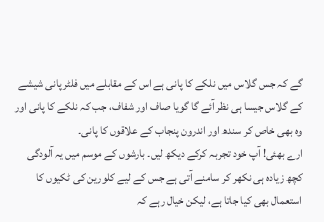گے کہ جس گلاس میں نلکے کا پانی ہے اس کے مقابلے میں فلٹر پانی شیشے کے گلاس جیسا ہی نظر آئے گا گویا صاف اور شفاف، جب کہ نلکے کا پانی اور وہ بھی خاص کر سندھ اور اندرون پنجاب کے علاقوں کا پانی۔
ارے بھئی! آپ خود تجربہ کرکے دیکھ لیں۔ بارشوں کے موسم میں یہ آلودگی کچھ زیادہ ہی نکھر کر سامنے آتی ہے جس کے لیے کلورین کی ٹکیوں کا استعمال بھی کیا جاتا ہے، لیکن خیال رہے کہ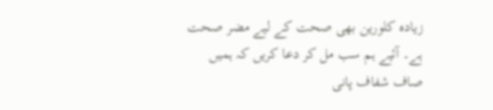زیادہ کلورین بھی صحت کے لیے مضر صحت ہے۔ آئیے ہم سب مل کر دعا کریں کہ ہمیں صاف شفاف پانی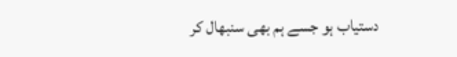دستیاب ہو جسے ہم بھی سنبھال کر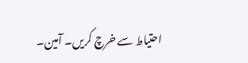احتیاط سے خرچ کریں۔ آمین۔